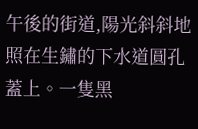午後的街道,陽光斜斜地照在生鏽的下水道圓孔蓋上。一隻黑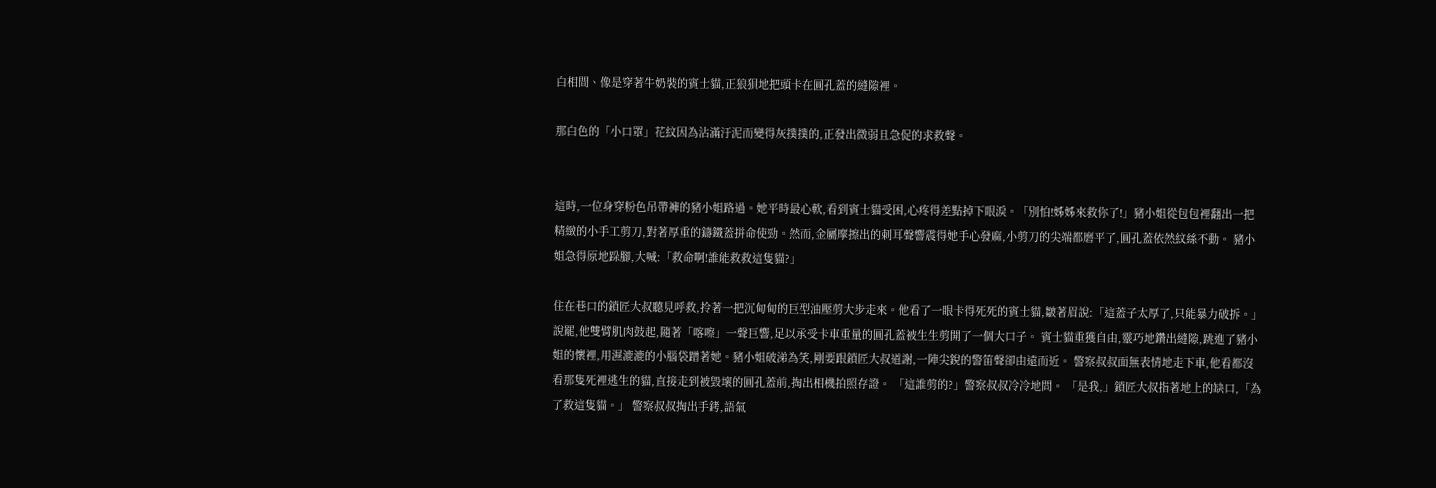白相間、像是穿著牛奶裝的賓士貓,正狼狽地把頭卡在圓孔蓋的縫隙裡。

那白色的「小口罩」花紋因為沾滿汙泥而變得灰撲撲的,正發出微弱且急促的求救聲。


這時,一位身穿粉色吊帶褲的豬小姐路過。她平時最心軟,看到賓士貓受困,心疼得差點掉下眼淚。「別怕!姊姊來救你了!」豬小姐從包包裡翻出一把精緻的小手工剪刀,對著厚重的鑄鐵蓋拼命使勁。然而,金屬摩擦出的刺耳聲響震得她手心發麻,小剪刀的尖端都磨平了,圓孔蓋依然紋絲不動。 豬小姐急得原地跺腳,大喊:「救命啊!誰能救救這隻貓?」

住在巷口的鎖匠大叔聽見呼救,拎著一把沉甸甸的巨型油壓剪大步走來。他看了一眼卡得死死的賓士貓,皺著眉說:「這蓋子太厚了,只能暴力破拆。」說罷,他雙臂肌肉鼓起,隨著「喀嚓」一聲巨響,足以承受卡車重量的圓孔蓋被生生剪開了一個大口子。 賓士貓重獲自由,靈巧地鑽出縫隙,跳進了豬小姐的懷裡,用濕漉漉的小腦袋蹭著她。豬小姐破涕為笑,剛要跟鎖匠大叔道謝,一陣尖銳的警笛聲卻由遠而近。 警察叔叔面無表情地走下車,他看都沒看那隻死裡逃生的貓,直接走到被毀壞的圓孔蓋前,掏出相機拍照存證。 「這誰剪的?」警察叔叔冷冷地問。 「是我,」鎖匠大叔指著地上的缺口,「為了救這隻貓。」 警察叔叔掏出手銬,語氣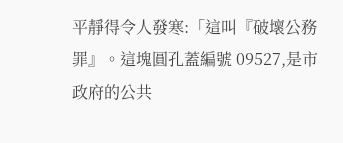平靜得令人發寒:「這叫『破壞公務罪』。這塊圓孔蓋編號 09527,是市政府的公共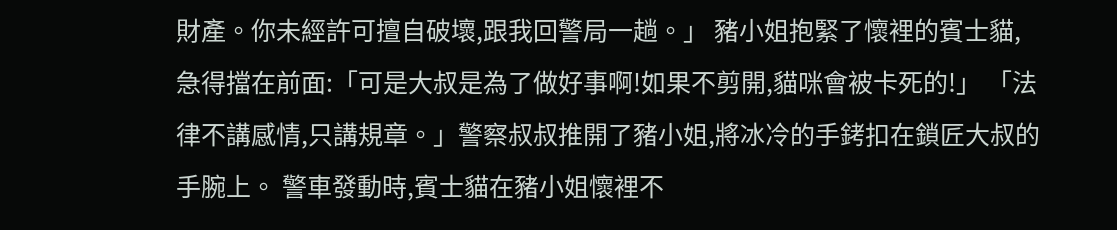財產。你未經許可擅自破壞,跟我回警局一趟。」 豬小姐抱緊了懷裡的賓士貓,急得擋在前面:「可是大叔是為了做好事啊!如果不剪開,貓咪會被卡死的!」 「法律不講感情,只講規章。」警察叔叔推開了豬小姐,將冰冷的手銬扣在鎖匠大叔的手腕上。 警車發動時,賓士貓在豬小姐懷裡不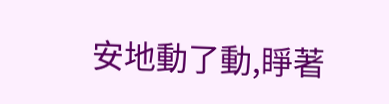安地動了動,睜著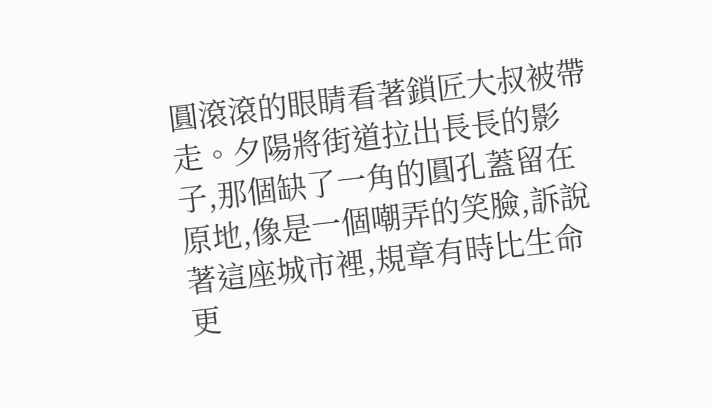圓滾滾的眼睛看著鎖匠大叔被帶走。夕陽將街道拉出長長的影子,那個缺了一角的圓孔蓋留在原地,像是一個嘲弄的笑臉,訴說著這座城市裡,規章有時比生命更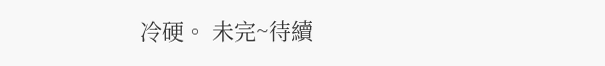冷硬。 未完~待續